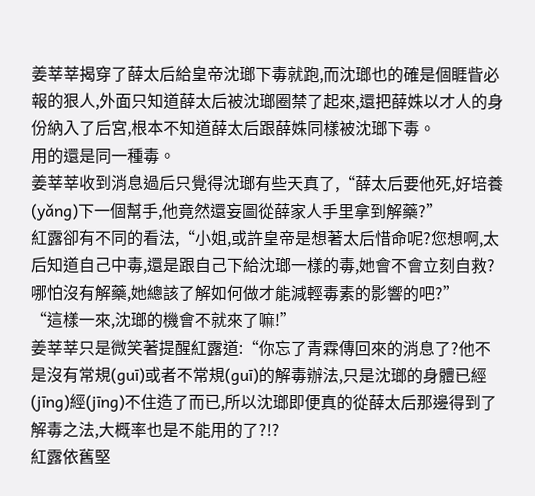姜莘莘揭穿了薛太后給皇帝沈瑯下毒就跑,而沈瑯也的確是個睚眥必報的狠人,外面只知道薛太后被沈瑯圈禁了起來,還把薛姝以才人的身份納入了后宮,根本不知道薛太后跟薛姝同樣被沈瑯下毒。
用的還是同一種毒。
姜莘莘收到消息過后只覺得沈瑯有些天真了,“薛太后要他死,好培養(yǎng)下一個幫手,他竟然還妄圖從薛家人手里拿到解藥?”
紅露卻有不同的看法,“小姐,或許皇帝是想著太后惜命呢?您想啊,太后知道自己中毒,還是跟自己下給沈瑯一樣的毒,她會不會立刻自救?哪怕沒有解藥,她總該了解如何做才能減輕毒素的影響的吧?”
“這樣一來,沈瑯的機會不就來了嘛!”
姜莘莘只是微笑著提醒紅露道:“你忘了青霖傳回來的消息了?他不是沒有常規(guī)或者不常規(guī)的解毒辦法,只是沈瑯的身體已經(jīng)經(jīng)不住造了而已,所以沈瑯即便真的從薛太后那邊得到了解毒之法,大概率也是不能用的了?!?
紅露依舊堅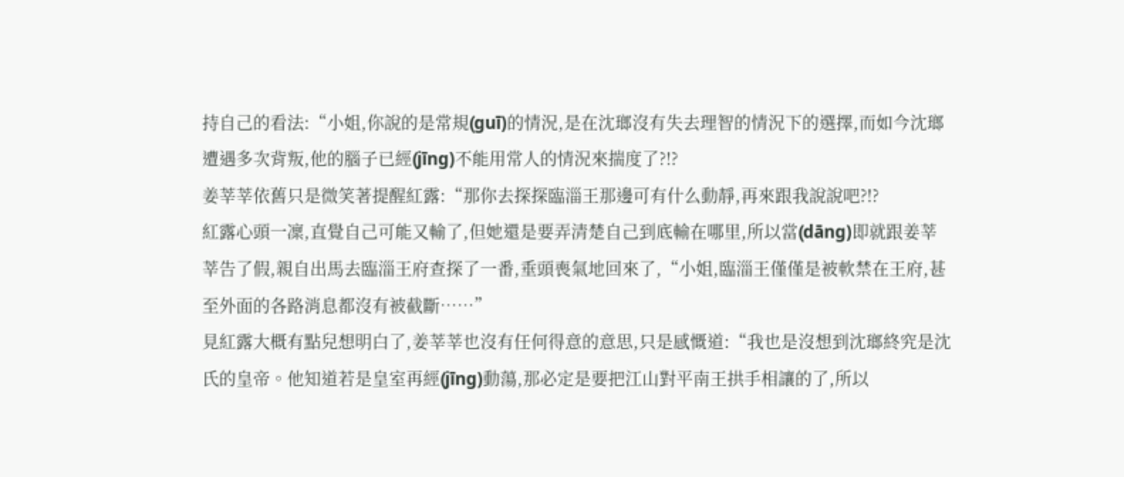持自己的看法:“小姐,你說的是常規(guī)的情況,是在沈瑯沒有失去理智的情況下的選擇,而如今沈瑯遭遇多次背叛,他的腦子已經(jīng)不能用常人的情況來揣度了?!?
姜莘莘依舊只是微笑著提醒紅露:“那你去探探臨淄王那邊可有什么動靜,再來跟我說說吧?!?
紅露心頭一凜,直覺自己可能又輸了,但她還是要弄清楚自己到底輸在哪里,所以當(dāng)即就跟姜莘莘告了假,親自出馬去臨淄王府查探了一番,垂頭喪氣地回來了,“小姐,臨淄王僅僅是被軟禁在王府,甚至外面的各路消息都沒有被截斷……”
見紅露大概有點兒想明白了,姜莘莘也沒有任何得意的意思,只是感慨道:“我也是沒想到沈瑯終究是沈氏的皇帝。他知道若是皇室再經(jīng)動蕩,那必定是要把江山對平南王拱手相讓的了,所以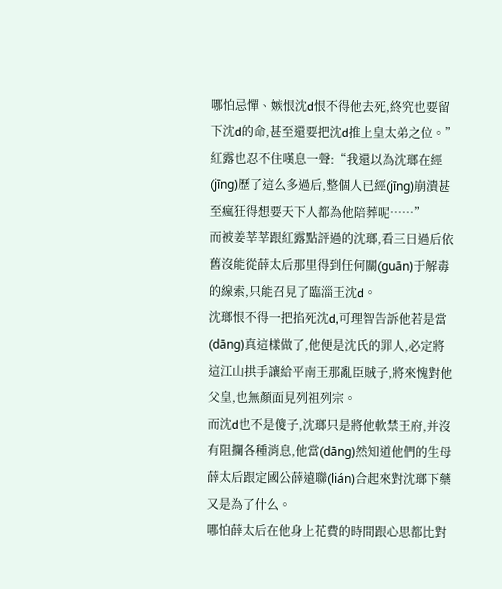哪怕忌憚、嫉恨沈d恨不得他去死,終究也要留下沈d的命,甚至還要把沈d推上皇太弟之位。”
紅露也忍不住嘆息一聲:“我還以為沈瑯在經(jīng)歷了這么多過后,整個人已經(jīng)崩潰甚至瘋狂得想要天下人都為他陪葬呢……”
而被姜莘莘跟紅露點評過的沈瑯,看三日過后依舊沒能從薛太后那里得到任何關(guān)于解毒的線索,只能召見了臨淄王沈d。
沈瑯恨不得一把掐死沈d,可理智告訴他若是當(dāng)真這樣做了,他便是沈氏的罪人,必定將這江山拱手讓給平南王那亂臣賊子,將來愧對他父皇,也無顏面見列祖列宗。
而沈d也不是傻子,沈瑯只是將他軟禁王府,并沒有阻攔各種消息,他當(dāng)然知道他們的生母薛太后跟定國公薛遠聯(lián)合起來對沈瑯下藥又是為了什么。
哪怕薛太后在他身上花費的時間跟心思都比對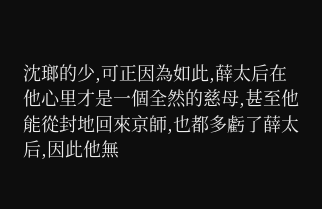沈瑯的少,可正因為如此,薛太后在他心里才是一個全然的慈母,甚至他能從封地回來京師,也都多虧了薛太后,因此他無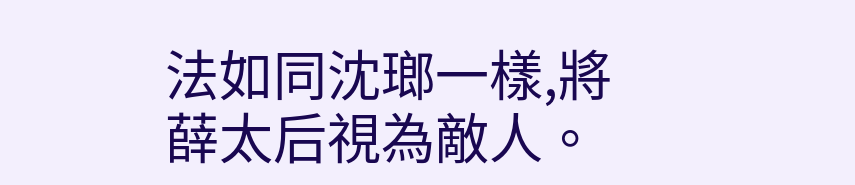法如同沈瑯一樣,將薛太后視為敵人。